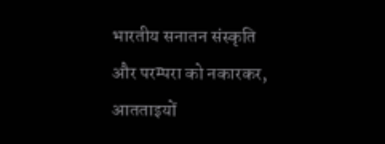भारतीय सनातन संस्कृति
और परम्परा को नकारकर,
आतताइयों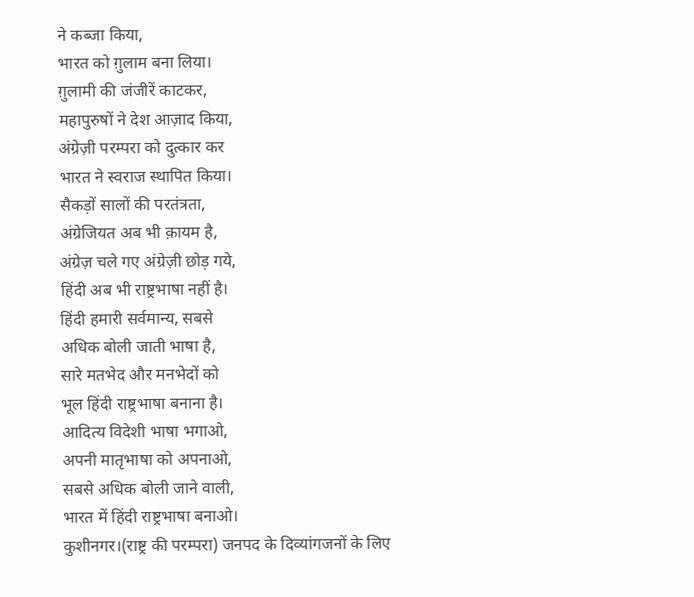ने कब्जा किया,
भारत को ग़ुलाम बना लिया।
ग़ुलामी की जंजीरें काटकर,
महापुरुषों ने देश आज़ाद किया,
अंग्रेज़ी परम्परा को दुत्कार कर
भारत ने स्वराज स्थापित किया।
सैकड़ों सालों की परतंत्रता,
अंग्रेजियत अब भी क़ायम है,
अंग्रेज़ चले गए अंग्रेज़ी छोड़ गये,
हिंदी अब भी राष्ट्रभाषा नहीं है।
हिंदी हमारी सर्वमान्य, सबसे
अधिक बोली जाती भाषा है,
सारे मतभेद और मनभेदों को
भूल हिंदी राष्ट्रभाषा बनाना है।
आदित्य विदेशी भाषा भगाओ,
अपनी मातृभाषा को अपनाओ,
सबसे अधिक बोली जाने वाली,
भारत में हिंदी राष्ट्रभाषा बनाओ।
कुशीनगर।(राष्ट्र की परम्परा) जनपद के दिव्यांगजनों के लिए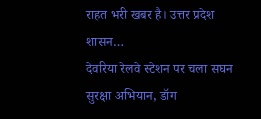राहत भरी खबर है। उत्तर प्रदेश शासन…
देवरिया रेलवे स्टेशन पर चला सघन सुरक्षा अभियान, डॉग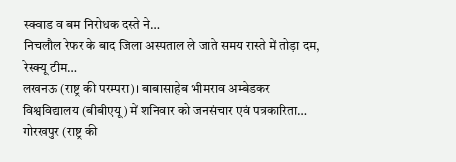स्क्वाड व बम निरोधक दस्ते ने…
निचलौल रेफर के बाद जिला अस्पताल ले जाते समय रास्ते में तोड़ा दम, रेस्क्यू टीम…
लखनऊ (राष्ट्र की परम्परा)। बाबासाहेब भीमराव अम्बेडकर विश्वविद्यालय (बीबीएयू) में शनिवार को जनसंचार एवं पत्रकारिता…
गोरखपुर (राष्ट्र की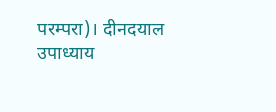परम्परा)। दीनदयाल उपाध्याय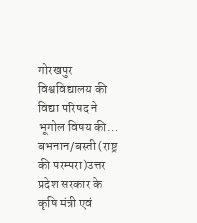गोरखपुर विश्वविद्यालय की विद्या परिषद ने भूगोल विषय की…
बभनान/बस्ती(राष्ट्र की परम्परा)उत्तर प्रदेश सरकार के कृषि मंत्री एवं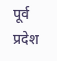पूर्व प्रदेश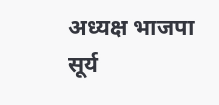अध्यक्ष भाजपा सूर्य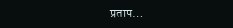प्रताप…